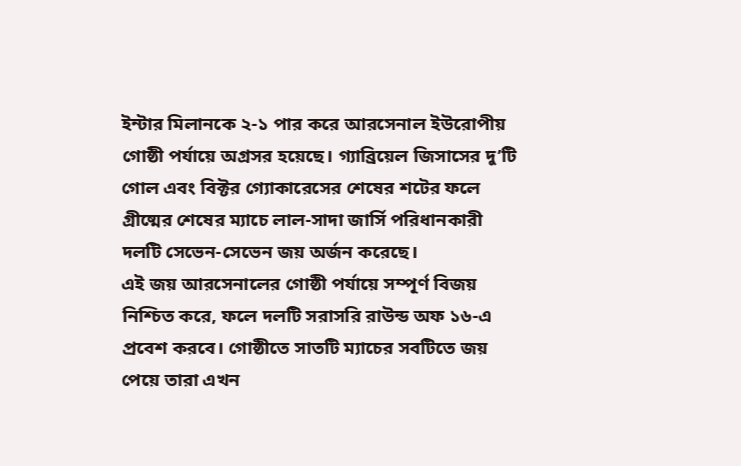ইন্টার মিলানকে ২-১ পার করে আরসেনাল ইউরোপীয় গোষ্ঠী পর্যায়ে অগ্রসর হয়েছে। গ্যাব্রিয়েল জিসাসের দু’টি গোল এবং বিক্টর গ্যোকারেসের শেষের শটের ফলে গ্রীষ্মের শেষের ম্যাচে লাল-সাদা জার্সি পরিধানকারী দলটি সেভেন-সেভেন জয় অর্জন করেছে।
এই জয় আরসেনালের গোষ্ঠী পর্যায়ে সম্পূর্ণ বিজয় নিশ্চিত করে, ফলে দলটি সরাসরি রাউন্ড অফ ১৬-এ প্রবেশ করবে। গোষ্ঠীতে সাতটি ম্যাচের সবটিতে জয় পেয়ে তারা এখন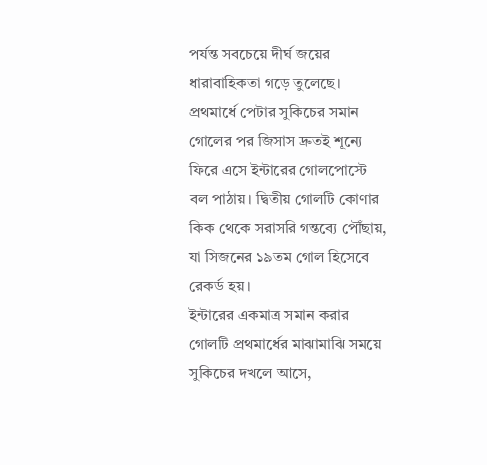পর্যন্ত সবচেয়ে দীর্ঘ জয়ের ধারাবাহিকতা গড়ে তুলেছে।
প্রথমার্ধে পেটার সুকিচের সমান গোলের পর জিসাস দ্রুতই শূন্যে ফিরে এসে ইন্টারের গোলপোস্টে বল পাঠায়। দ্বিতীয় গোলটি কোণার কিক থেকে সরাসরি গন্তব্যে পৌঁছায়, যা সিজনের ১৯তম গোল হিসেবে রেকর্ড হয়।
ইন্টারের একমাত্র সমান করার গোলটি প্রথমার্ধের মাঝামাঝি সময়ে সুকিচের দখলে আসে,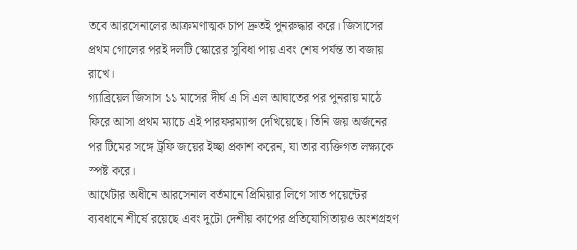তবে আরসেনালের আক্রমণাত্মক চাপ দ্রুতই পুনরুদ্ধার করে। জিসাসের প্রথম গোলের পরই দলটি স্কোরের সুবিধা পায় এবং শেষ পর্যন্ত তা বজায় রাখে।
গ্যাব্রিয়েল জিসাস ১১ মাসের দীর্ঘ এ সি এল আঘাতের পর পুনরায় মাঠে ফিরে আসা প্রথম ম্যাচে এই পারফরম্যান্স দেখিয়েছে। তিনি জয় অর্জনের পর টিমের সঙ্গে ট্রফি জয়ের ইচ্ছা প্রকাশ করেন, যা তার ব্যক্তিগত লক্ষ্যকে স্পষ্ট করে।
আর্থেটার অধীনে আরসেনাল বর্তমানে প্রিমিয়ার লিগে সাত পয়েন্টের ব্যবধানে শীর্ষে রয়েছে এবং দুটো দেশীয় কাপের প্রতিযোগিতায়ও অংশগ্রহণ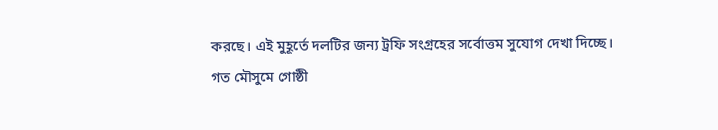করছে। এই মুহূর্তে দলটির জন্য ট্রফি সংগ্রহের সর্বোত্তম সুযোগ দেখা দিচ্ছে।
গত মৌসুমে গোষ্ঠী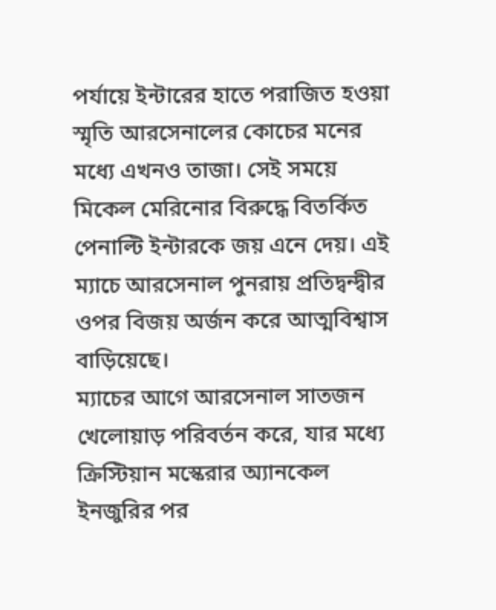পর্যায়ে ইন্টারের হাতে পরাজিত হওয়া স্মৃতি আরসেনালের কোচের মনের মধ্যে এখনও তাজা। সেই সময়ে মিকেল মেরিনোর বিরুদ্ধে বিতর্কিত পেনাল্টি ইন্টারকে জয় এনে দেয়। এই ম্যাচে আরসেনাল পুনরায় প্রতিদ্বন্দ্বীর ওপর বিজয় অর্জন করে আত্মবিশ্বাস বাড়িয়েছে।
ম্যাচের আগে আরসেনাল সাতজন খেলোয়াড় পরিবর্তন করে, যার মধ্যে ক্রিস্টিয়ান মস্কেরার অ্যানকেল ইনজুরির পর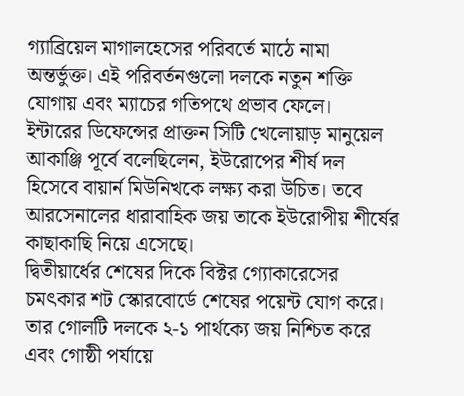গ্যাব্রিয়েল মাগালহেসের পরিবর্তে মাঠে নামা অন্তর্ভুক্ত। এই পরিবর্তনগুলো দলকে নতুন শক্তি যোগায় এবং ম্যাচের গতিপথে প্রভাব ফেলে।
ইন্টারের ডিফেন্সের প্রাক্তন সিটি খেলোয়াড় মানুয়েল আকাঞ্জি পূর্বে বলেছিলেন, ইউরোপের শীর্ষ দল হিসেবে বায়ার্ন মিউনিখকে লক্ষ্য করা উচিত। তবে আরসেনালের ধারাবাহিক জয় তাকে ইউরোপীয় শীর্ষের কাছাকাছি নিয়ে এসেছে।
দ্বিতীয়ার্ধের শেষের দিকে বিক্টর গ্যোকারেসের চমৎকার শট স্কোরবোর্ডে শেষের পয়েন্ট যোগ করে। তার গোলটি দলকে ২-১ পার্থক্যে জয় নিশ্চিত করে এবং গোষ্ঠী পর্যায়ে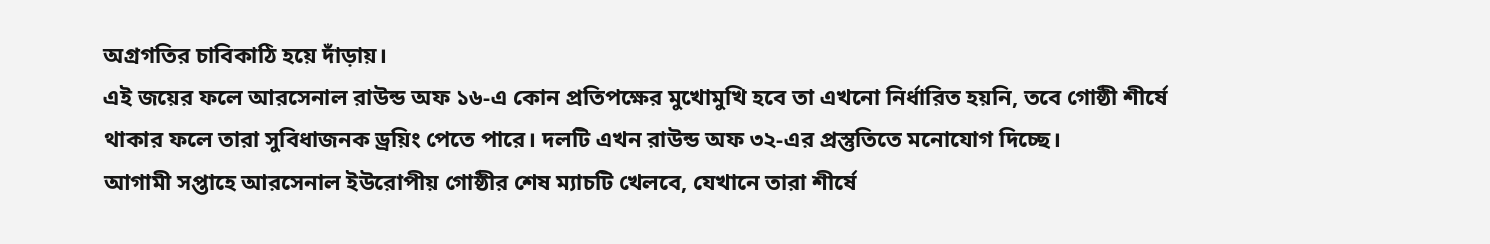অগ্রগতির চাবিকাঠি হয়ে দাঁড়ায়।
এই জয়ের ফলে আরসেনাল রাউন্ড অফ ১৬-এ কোন প্রতিপক্ষের মুখোমুখি হবে তা এখনো নির্ধারিত হয়নি, তবে গোষ্ঠী শীর্ষে থাকার ফলে তারা সুবিধাজনক ড্রয়িং পেতে পারে। দলটি এখন রাউন্ড অফ ৩২-এর প্রস্তুতিতে মনোযোগ দিচ্ছে।
আগামী সপ্তাহে আরসেনাল ইউরোপীয় গোষ্ঠীর শেষ ম্যাচটি খেলবে, যেখানে তারা শীর্ষে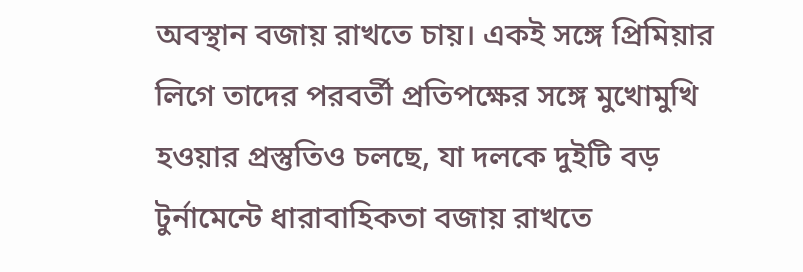অবস্থান বজায় রাখতে চায়। একই সঙ্গে প্রিমিয়ার লিগে তাদের পরবর্তী প্রতিপক্ষের সঙ্গে মুখোমুখি হওয়ার প্রস্তুতিও চলছে, যা দলকে দুইটি বড় টুর্নামেন্টে ধারাবাহিকতা বজায় রাখতে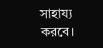সাহায্য করবে।